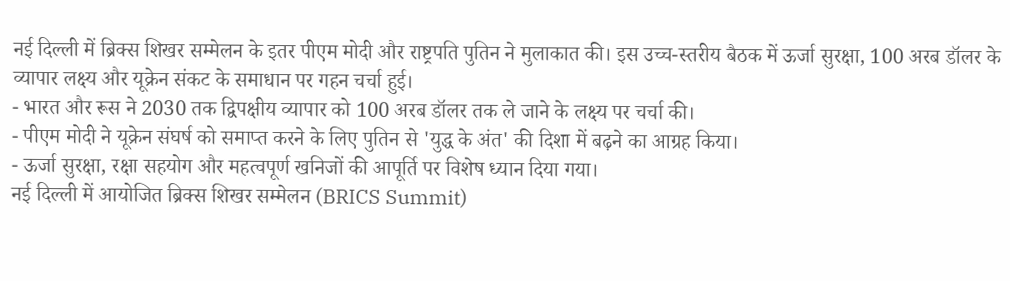नई दिल्ली में ब्रिक्स शिखर सम्मेलन के इतर पीएम मोदी और राष्ट्रपति पुतिन ने मुलाकात की। इस उच्च-स्तरीय बैठक में ऊर्जा सुरक्षा, 100 अरब डॉलर के व्यापार लक्ष्य और यूक्रेन संकट के समाधान पर गहन चर्चा हुई।
- भारत और रूस ने 2030 तक द्विपक्षीय व्यापार को 100 अरब डॉलर तक ले जाने के लक्ष्य पर चर्चा की।
- पीएम मोदी ने यूक्रेन संघर्ष को समाप्त करने के लिए पुतिन से 'युद्ध के अंत' की दिशा में बढ़ने का आग्रह किया।
- ऊर्जा सुरक्षा, रक्षा सहयोग और महत्वपूर्ण खनिजों की आपूर्ति पर विशेष ध्यान दिया गया।
नई दिल्ली में आयोजित ब्रिक्स शिखर सम्मेलन (BRICS Summit)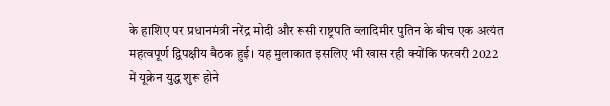के हाशिए पर प्रधानमंत्री नरेंद्र मोदी और रूसी राष्ट्रपति व्लादिमीर पुतिन के बीच एक अत्यंत महत्वपूर्ण द्विपक्षीय बैठक हुई। यह मुलाकात इसलिए भी खास रही क्योंकि फरवरी 2022 में यूक्रेन युद्ध शुरू होने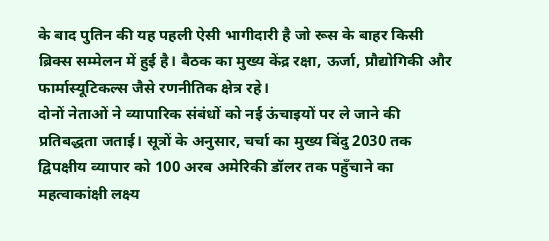के बाद पुतिन की यह पहली ऐसी भागीदारी है जो रूस के बाहर किसी ब्रिक्स सम्मेलन में हुई है। बैठक का मुख्य केंद्र रक्षा, ऊर्जा, प्रौद्योगिकी और फार्मास्यूटिकल्स जैसे रणनीतिक क्षेत्र रहे।
दोनों नेताओं ने व्यापारिक संबंधों को नई ऊंचाइयों पर ले जाने की प्रतिबद्धता जताई। सूत्रों के अनुसार, चर्चा का मुख्य बिंदु 2030 तक द्विपक्षीय व्यापार को 100 अरब अमेरिकी डॉलर तक पहुँचाने का महत्वाकांक्षी लक्ष्य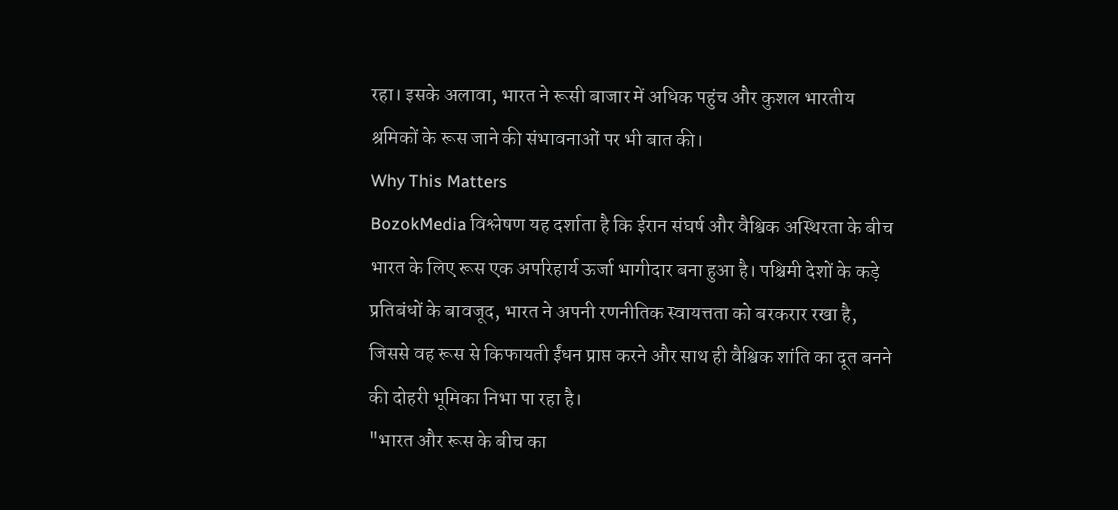रहा। इसके अलावा, भारत ने रूसी बाजार में अधिक पहुंच और कुशल भारतीय श्रमिकों के रूस जाने की संभावनाओं पर भी बात की।
Why This Matters
BozokMedia विश्लेषण यह दर्शाता है कि ईरान संघर्ष और वैश्विक अस्थिरता के बीच भारत के लिए रूस एक अपरिहार्य ऊर्जा भागीदार बना हुआ है। पश्चिमी देशों के कड़े प्रतिबंधों के बावजूद, भारत ने अपनी रणनीतिक स्वायत्तता को बरकरार रखा है, जिससे वह रूस से किफायती ईंधन प्राप्त करने और साथ ही वैश्विक शांति का दूत बनने की दोहरी भूमिका निभा पा रहा है।
"भारत और रूस के बीच का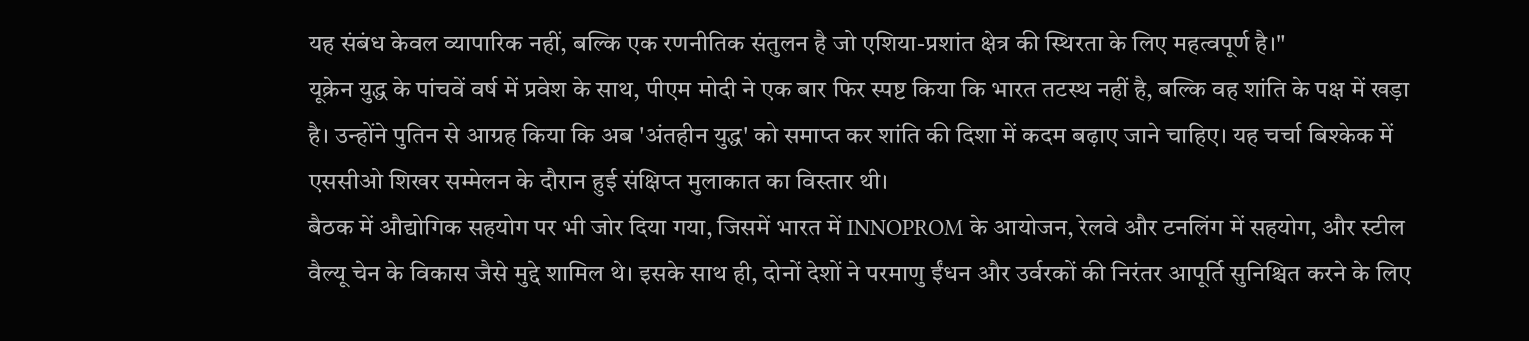यह संबंध केवल व्यापारिक नहीं, बल्कि एक रणनीतिक संतुलन है जो एशिया-प्रशांत क्षेत्र की स्थिरता के लिए महत्वपूर्ण है।"
यूक्रेन युद्ध के पांचवें वर्ष में प्रवेश के साथ, पीएम मोदी ने एक बार फिर स्पष्ट किया कि भारत तटस्थ नहीं है, बल्कि वह शांति के पक्ष में खड़ा है। उन्होंने पुतिन से आग्रह किया कि अब 'अंतहीन युद्ध' को समाप्त कर शांति की दिशा में कदम बढ़ाए जाने चाहिए। यह चर्चा बिश्केक में एससीओ शिखर सम्मेलन के दौरान हुई संक्षिप्त मुलाकात का विस्तार थी।
बैठक में औद्योगिक सहयोग पर भी जोर दिया गया, जिसमें भारत में INNOPROM के आयोजन, रेलवे और टनलिंग में सहयोग, और स्टील वैल्यू चेन के विकास जैसे मुद्दे शामिल थे। इसके साथ ही, दोनों देशों ने परमाणु ईंधन और उर्वरकों की निरंतर आपूर्ति सुनिश्चित करने के लिए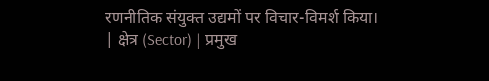रणनीतिक संयुक्त उद्यमों पर विचार-विमर्श किया।
| क्षेत्र (Sector) | प्रमुख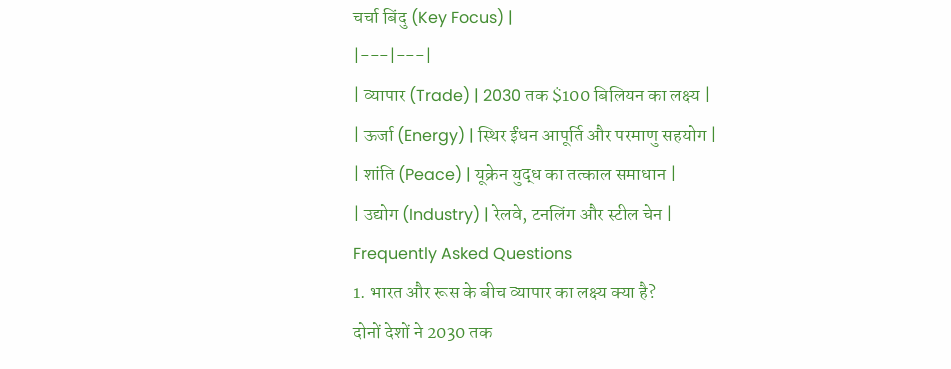चर्चा बिंदु (Key Focus) |
|---|---|
| व्यापार (Trade) | 2030 तक $100 बिलियन का लक्ष्य |
| ऊर्जा (Energy) | स्थिर ईंधन आपूर्ति और परमाणु सहयोग |
| शांति (Peace) | यूक्रेन युद्ध का तत्काल समाधान |
| उद्योग (Industry) | रेलवे, टनलिंग और स्टील चेन |
Frequently Asked Questions
1. भारत और रूस के बीच व्यापार का लक्ष्य क्या है?
दोनों देशों ने 2030 तक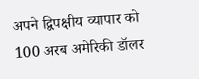अपने द्विपक्षीय व्यापार को 100 अरब अमेरिकी डॉलर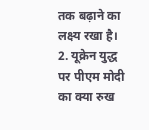तक बढ़ाने का लक्ष्य रखा है।
2. यूक्रेन युद्ध पर पीएम मोदी का क्या रुख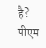है?
पीएम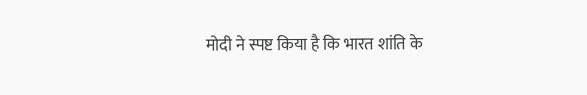मोदी ने स्पष्ट किया है कि भारत शांति के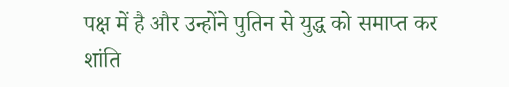पक्ष में है और उन्होंने पुतिन से युद्ध को समाप्त कर शांति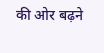की ओर बढ़ने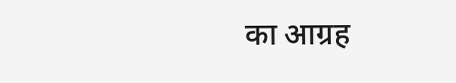का आग्रह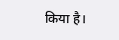किया है।